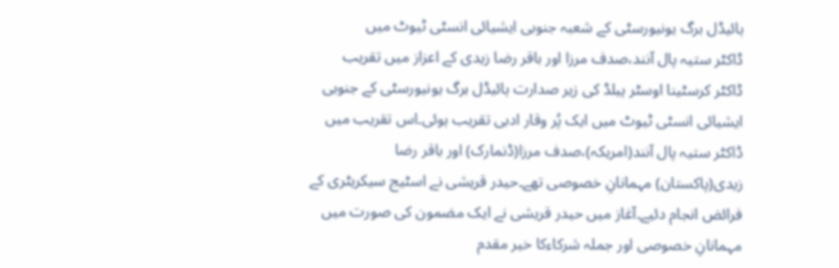ہائیڈل برگ یونیورسٹی کے شعبہ جنوبی ایشیائی انسٹی ٹیوٹ میں
ڈاکٹر ستیہ پال آنند،صدف مرزا اور باقر رضا زیدی کے اعزاز میں تقریب
ڈاکٹر کرسٹینا اوسٹر ہیلڈ کی زیر صدارت ہائیڈل برگ یونیورسٹی کے جنوبی ایشیائی انسٹی ٹیوٹ میں ایک پُر وقار ادبی تقریب ہوئی۔اس تقریب میں ڈاکٹر ستیہ پال آنند(امریکہ)،صدف مرزا(ڈنمارک) اور باقر رضا زیدی(پاکستان) مہمانانِ خصوصی تھے۔حیدر قریشی نے اسٹیج سیکریٹری کے فرائض انجام دئیے۔آغاز میں حیدر قریشی نے ایک مضمون کی صورت میں مہمانانِ خصوصی اور جملہ شرکاءکا خیر مقدم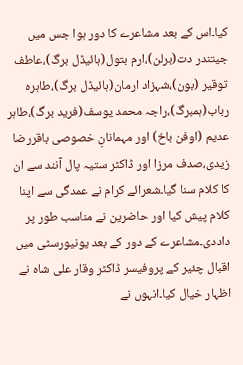کیا۔اس کے بعد مشاعرے کا دور ہوا جس میں جیتندر دت(برلن)،ارم بتول(ہائیڈل برگ)،عاطف توقیر (بون)،شہزاد ارمان(ہائیڈل برگ)،طاہرہ رباب(ہمبرگ)،راجہ محمد یوسف(فرید برگ)،طاہر عدیم (اوفن باخ) اور مہمانانِ خصوصی باقررضا زیدی،صدف مرزا اور ڈاکٹر ستیہ پال آنند سے ان کا کلام سنا گیا۔شعرائے کرام نے عمدگی سے اپنا کلام پیش کیا اور حاضرین نے مناسب طور پر داددی۔مشاعرے کے دور کے بعد یونیورسٹی میں اقبال چئیر کے پروفیسر ڈاکٹر وقار علی شاہ نے اظہار خیال کیا۔انہوں نے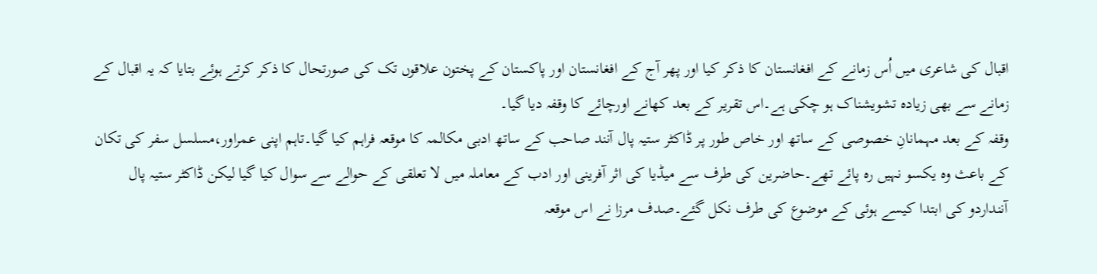اقبال کی شاعری میں اُس زمانے کے افغانستان کا ذکر کیا اور پھر آج کے افغانستان اور پاکستان کے پختون علاقوں تک کی صورتحال کا ذکر کرتے ہوئے بتایا کہ یہ اقبال کے زمانے سے بھی زیادہ تشویشناک ہو چکی ہے۔اس تقریر کے بعد کھانے اورچائے کا وقفہ دیا گیا۔
وقفہ کے بعد مہمانانِ خصوصی کے ساتھ اور خاص طور پر ڈاکٹر ستیہ پال آنند صاحب کے ساتھ ادبی مکالمہ کا موقعہ فراہم کیا گیا۔تاہم اپنی عمراور،مسلسل سفر کی تکان کے باعث وہ یکسو نہیں رہ پائے تھے۔حاضرین کی طرف سے میڈیا کی اثر آفرینی اور ادب کے معاملہ میں لا تعلقی کے حوالے سے سوال کیا گیا لیکن ڈاکٹر ستیہ پال آننداردو کی ابتدا کیسے ہوئی کے موضوع کی طرف نکل گئے۔صدف مرزا نے اس موقعہ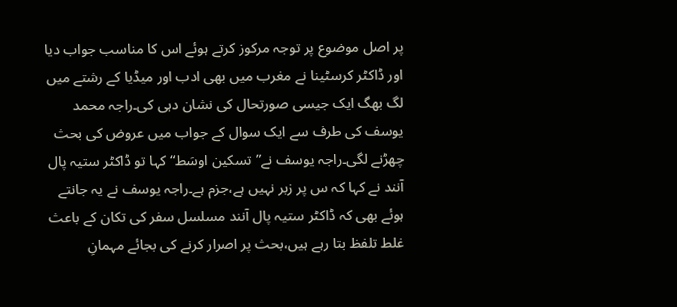پر اصل موضوع پر توجہ مرکوز کرتے ہوئے اس کا مناسب جواب دیا اور ڈاکٹر کرسٹینا نے مغرب میں بھی ادب اور میڈیا کے رشتے میں لگ بھگ ایک جیسی صورتحال کی نشان دہی کی۔راجہ محمد یوسف کی طرف سے ایک سوال کے جواب میں عروض کی بحث چھڑنے لگی۔راجہ یوسف نے”تسکین اوسَط“ کہا تو ڈاکٹر ستیہ پال آنند نے کہا کہ س پر زبر نہیں ہے،جزم ہے۔راجہ یوسف نے یہ جانتے ہوئے بھی کہ ڈاکٹر ستیہ پال آنند مسلسل سفر کی تکان کے باعث غلط تلفظ بتا رہے ہیں،بحث پر اصرار کرنے کی بجائے مہمانِ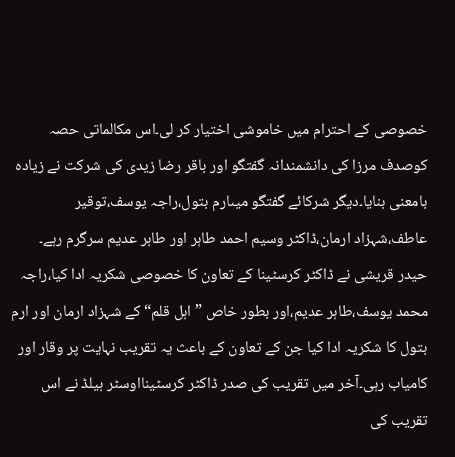خصوصی کے احترام میں خاموشی اختیار کر لی۔اس مکالماتی حصہ کوصدف مرزا کی دانشمندانہ گفتگو اور باقر رضا زیدی کی شرکت نے زیادہ بامعنی بنایا۔دیگر شرکائے گفتگو میںارم بتول،راجہ یوسف،توقیر عاطف،شہزاد ارمان،ڈاکٹر وسیم احمد طاہر اور طاہر عدیم سرگرم رہے۔
حیدر قریشی نے ڈاکٹر کرسٹینا کے تعاون کا خصوصی شکریہ ادا کیا،راجہ محمد یوسف،طاہر عدیم،اور بطور خاص ”اہل قلم“ کے شہزاد ارمان اور ارم بتول کا شکریہ ادا کیا جن کے تعاون کے باعث یہ تقریب نہایت پر وقار اور کامیاب رہی۔آخر میں تقریب کی صدر ڈاکٹر کرسٹینااوسٹر ہیلڈ نے اس تقریب کی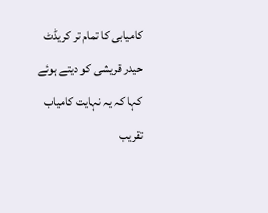کامیابی کا تمام تر کریڈٹ حیدر قریشی کو دیتے ہوئے کہا کہ یہ نہایت کامیاب تقریب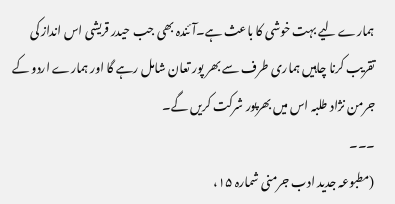ہمارے لیے بہت خوشی کا باعث ہے۔آئندہ بھی جب حیدر قریشی اس انداز کی تقریب کرنا چاہیں ہماری طرف سے بھر پور تعان شامل رہے گا اور ہمارے اردو کے جرمن نژاد طلبہ اس میں بھرپور شرکت کریں گے۔
۔۔۔
(مطبوعہ جدید ادب جرمنی شمارہ ۱۵،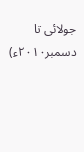جولائی تا دسمبر۲۰۱۰ء)